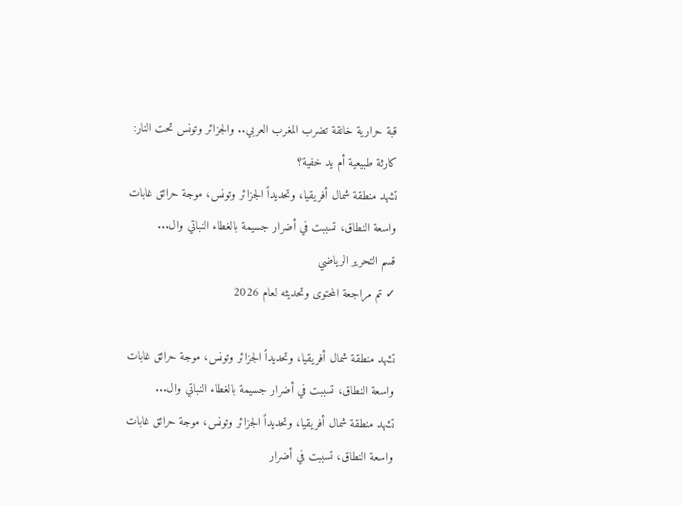قبة حرارية خانقة تضرب المغرب العربي.. والجزائر وتونس تحت النار: كارثة طبيعية أم يد خفية؟
تشهد منطقة شمال أفريقيا، وتحديداً الجزائر وتونس، موجة حرائق غابات واسعة النطاق، تسببت في أضرار جسيمة بالغطاء النباتي وال...
قسم التحرير الرياضي
✓ تم مراجعة المحتوى وتحديثه لعام 2026

تشهد منطقة شمال أفريقيا، وتحديداً الجزائر وتونس، موجة حرائق غابات واسعة النطاق، تسببت في أضرار جسيمة بالغطاء النباتي وال...
تشهد منطقة شمال أفريقيا، وتحديداً الجزائر وتونس، موجة حرائق غابات واسعة النطاق، تسببت في أضرار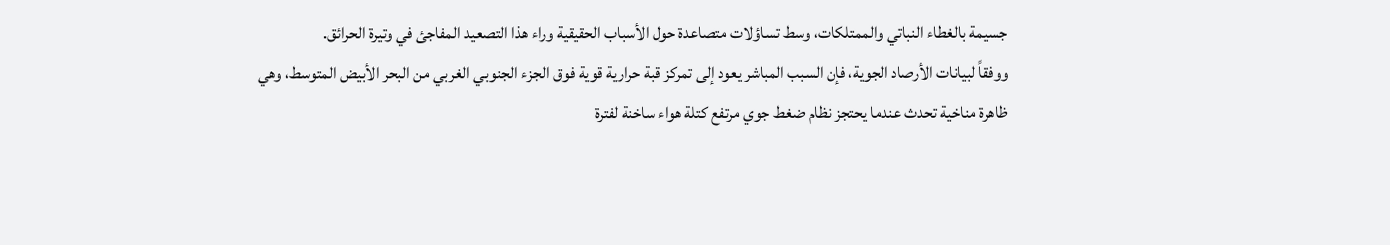جسيمة بالغطاء النباتي والممتلكات، وسط تساؤلات متصاعدة حول الأسباب الحقيقية وراء هذا التصعيد المفاجئ في وتيرة الحرائق.
ووفقاً لبيانات الأرصاد الجوية، فإن السبب المباشر يعود إلى تمركز قبة حرارية قوية فوق الجزء الجنوبي الغربي من البحر الأبيض المتوسط، وهي ظاهرة مناخية تحدث عندما يحتجز نظام ضغط جوي مرتفع كتلة هواء ساخنة لفترة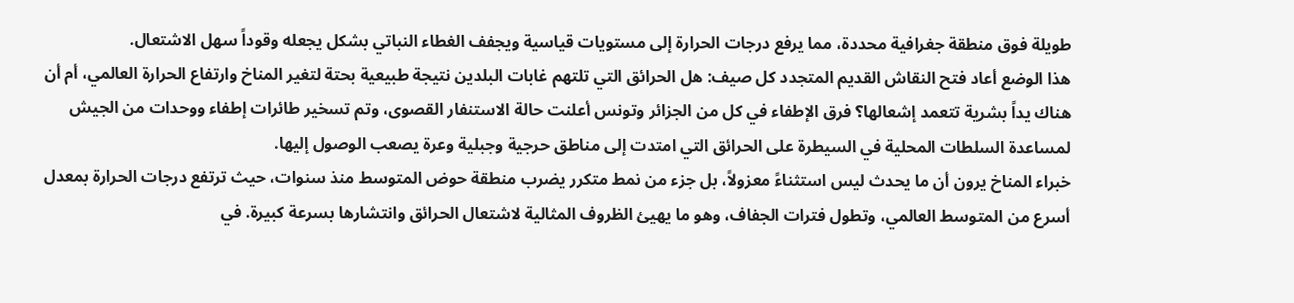طويلة فوق منطقة جغرافية محددة، مما يرفع درجات الحرارة إلى مستويات قياسية ويجفف الغطاء النباتي بشكل يجعله وقوداً سهل الاشتعال.
هذا الوضع أعاد فتح النقاش القديم المتجدد كل صيف: هل الحرائق التي تلتهم غابات البلدين نتيجة طبيعية بحتة لتغير المناخ وارتفاع الحرارة العالمي، أم أن هناك يداً بشرية تتعمد إشعالها؟ فرق الإطفاء في كل من الجزائر وتونس أعلنت حالة الاستنفار القصوى، وتم تسخير طائرات إطفاء ووحدات من الجيش لمساعدة السلطات المحلية في السيطرة على الحرائق التي امتدت إلى مناطق حرجية وجبلية وعرة يصعب الوصول إليها.
خبراء المناخ يرون أن ما يحدث ليس استثناءً معزولاً، بل جزء من نمط متكرر يضرب منطقة حوض المتوسط منذ سنوات، حيث ترتفع درجات الحرارة بمعدل أسرع من المتوسط العالمي، وتطول فترات الجفاف، وهو ما يهيئ الظروف المثالية لاشتعال الحرائق وانتشارها بسرعة كبيرة. في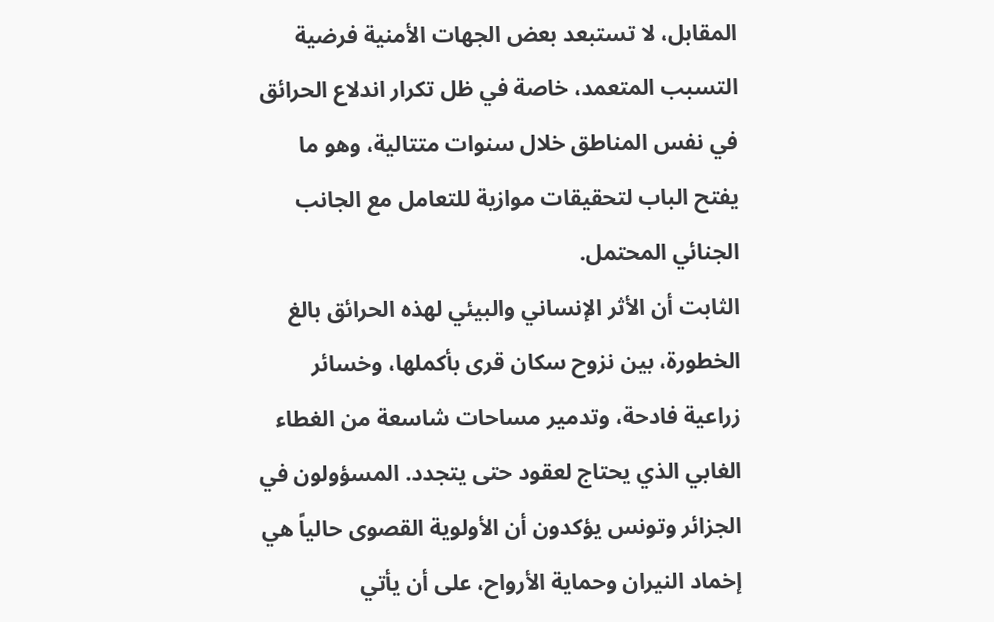المقابل، لا تستبعد بعض الجهات الأمنية فرضية التسبب المتعمد، خاصة في ظل تكرار اندلاع الحرائق في نفس المناطق خلال سنوات متتالية، وهو ما يفتح الباب لتحقيقات موازية للتعامل مع الجانب الجنائي المحتمل.
الثابت أن الأثر الإنساني والبيئي لهذه الحرائق بالغ الخطورة، بين نزوح سكان قرى بأكملها، وخسائر زراعية فادحة، وتدمير مساحات شاسعة من الغطاء الغابي الذي يحتاج لعقود حتى يتجدد. المسؤولون في الجزائر وتونس يؤكدون أن الأولوية القصوى حالياً هي إخماد النيران وحماية الأرواح، على أن يأتي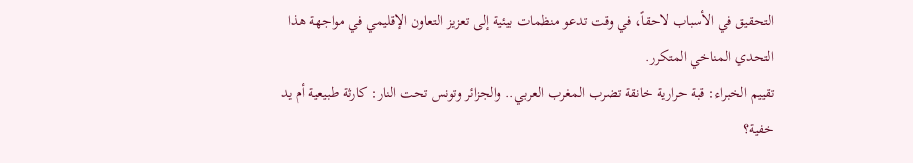التحقيق في الأسباب لاحقاً، في وقت تدعو منظمات بيئية إلى تعزيز التعاون الإقليمي في مواجهة هذا التحدي المناخي المتكرر.
تقييم الخبراء: قبة حرارية خانقة تضرب المغرب العربي.. والجزائر وتونس تحت النار: كارثة طبيعية أم يد خفية؟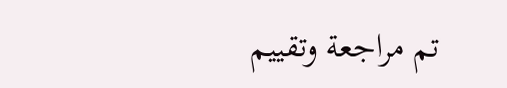تم مراجعة وتقييم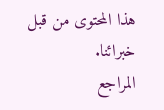هذا المحتوى من قبل خبرائنا.
المراجع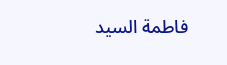فاطمة السيد